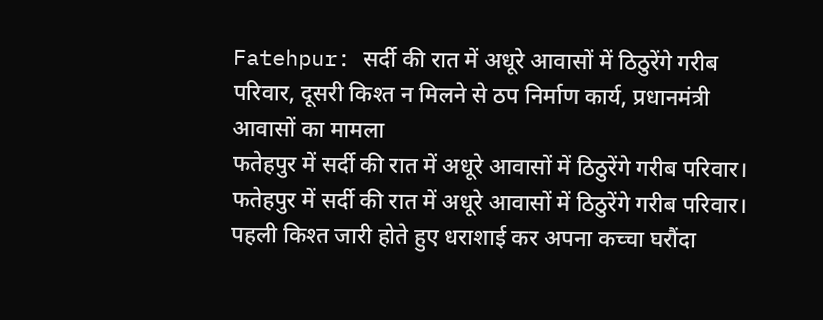Fatehpur: सर्दी की रात में अधूरे आवासों में ठिठुरेंगे गरीब परिवार, दूसरी किश्त न मिलने से ठप निर्माण कार्य, प्रधानमंत्री आवासों का मामला
फतेहपुर में सर्दी की रात में अधूरे आवासों में ठिठुरेंगे गरीब परिवार।
फतेहपुर में सर्दी की रात में अधूरे आवासों में ठिठुरेंगे गरीब परिवार। पहली किश्त जारी होते हुए धराशाई कर अपना कच्चा घरौंदा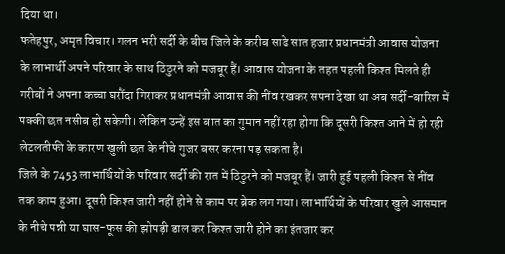दिया था।
फतेहपुर, अमृत विचार। गलन भरी सर्दी के बीच जिले के करीब साढे सात हजार प्रधानमंत्री आवास योजना के लाभार्थी अपने परिवार के साथ ठिठुरने को मजबूर हैं। आवास योजना के तहत पहली किश्त मिलते ही गरीबों ने अपना कच्चा घरौंदा गिराकर प्रधानमंत्री आवास की नींव रखकर सपना देखा था अब सर्दी-बारिश में पक्की छत नसीब हो सकेगी। लेकिन उन्हें इस बात का गुमान नहीं रहा होगा कि दूसरी किश्त आने में हो रही लेटलतीफी के कारण खुली छत के नीचे गुजर बसर करना पड़ सकता है।
जिले के 7453 लाभार्थियों के परिवार सर्दी की रात में ठिठुरने को मजबूर हैं। जारी हुई पहली किश्त से नींव तक काम हुआ। दूसरी किश्त जारी नहीं होने से काम पर ब्रेक लग गया। लाभार्थियों के परिवार खुले आसमान के नीचे पन्नी या घास-फूस की झोपड़ी डाल कर किश्त जारी होने का इंतजार कर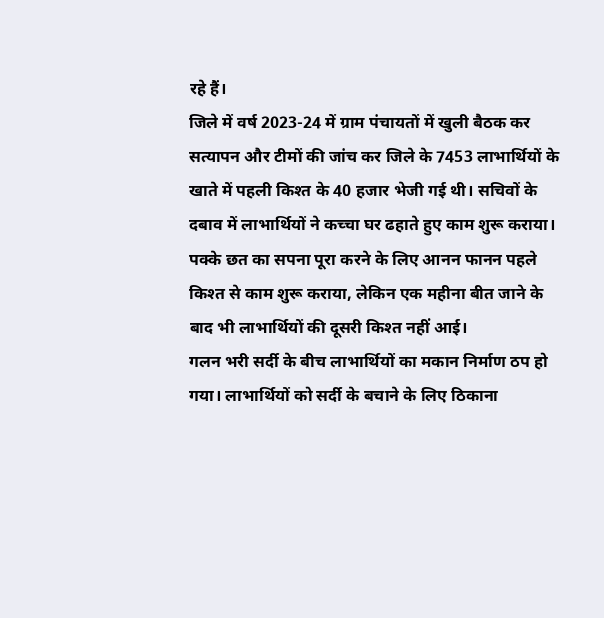रहे हैं।
जिले में वर्ष 2023-24 में ग्राम पंचायतों में खुली बैठक कर सत्यापन और टीमों की जांच कर जिले के 7453 लाभार्थियों के खाते में पहली किश्त के 40 हजार भेजी गई थी। सचिवों के दबाव में लाभार्थियों ने कच्चा घर ढहाते हुए काम शुरू कराया। पक्के छत का सपना पूरा करने के लिए आनन फानन पहले किश्त से काम शुरू कराया, लेकिन एक महीना बीत जाने के बाद भी लाभार्थियों की दूसरी किश्त नहीं आई।
गलन भरी सर्दी के बीच लाभार्थियों का मकान निर्माण ठप हो गया। लाभार्थियों को सर्दी के बचाने के लिए ठिकाना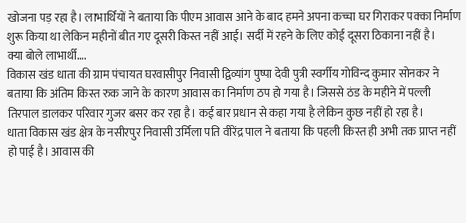खोजना पड़ रहा है। लाभार्थियों ने बताया कि पीएम आवास आने के बाद हमने अपना कच्चा घर गिराकर पक्का निर्माण शुरू किया था लेकिन महीनों बीत गए दूसरी किस्त नहीं आई। सर्दी में रहने के लिए कोई दूसरा ठिकाना नहीं है।
क्या बोले लाभार्थी….
विकास खंड धाता की ग्राम पंचायत घरवासीपुर निवासी द्विव्यांग पुष्पा देवी पुत्री स्वर्गीय गोविन्द कुमार सोनकर ने बताया कि अंतिम किस्त रुक जाने के कारण आवास का निर्माण ठप हो गया है। जिससे ठंड के महीने में पल्ली तिरपाल डालकर परिवार गुजर बसर कर रहा है। कई बार प्रधान से कहा गया है लेकिन कुछ नहीं हो रहा है।
धाता विकास खंड क्षेत्र के नसीरपुर निवासी उर्मिला पति वीरेंद्र पाल ने बताया कि पहली किस्त ही अभी तक प्राप्त नहीं हो पाई है। आवास की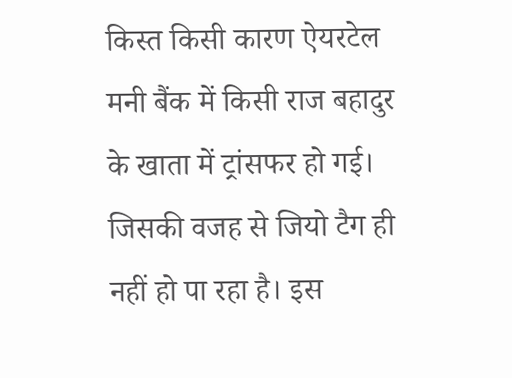किस्त किसी कारण ऐयरटेल मनी बैंक में किसी राज बहादुर के खाता में ट्रांसफर हो गई। जिसकी वजह से जियो टैग ही नहीं हो पा रहा है। इस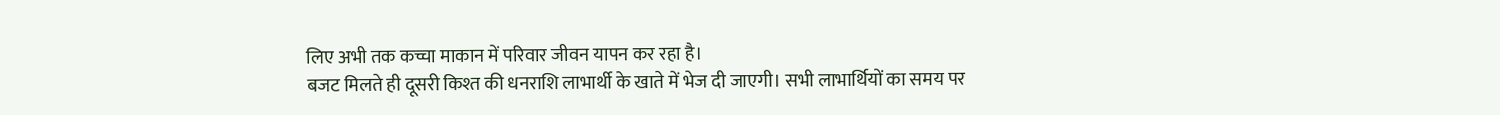लिए अभी तक कच्चा माकान में परिवार जीवन यापन कर रहा है।
बजट मिलते ही दूसरी किश्त की धनराशि लाभार्थी के खाते में भेज दी जाएगी। सभी लाभार्थियों का समय पर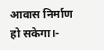आवास निर्माण हो सकेगा।-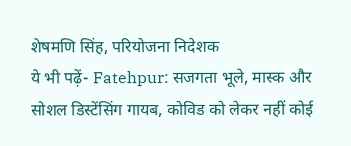शेषमणि सिंह, परियोजना निदेशक
ये भी पढ़ें- Fatehpur: सजगता भूले, मास्क और सोशल डिस्टेंसिंग गायब, कोविड को लेकर नहीं कोई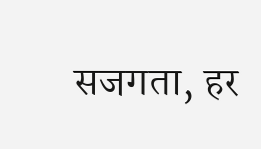सजगता, हर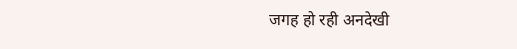जगह हो रही अनदेखी